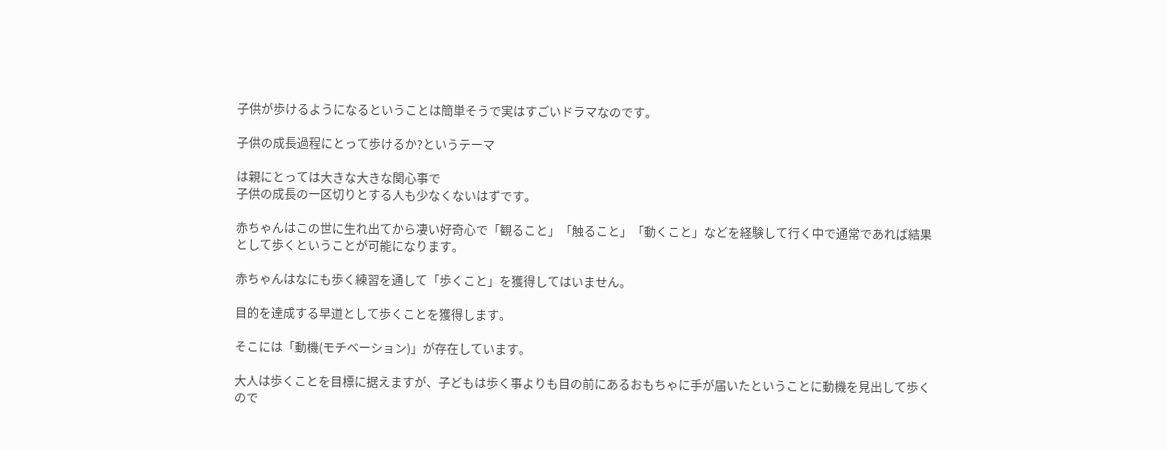子供が歩けるようになるということは簡単そうで実はすごいドラマなのです。

子供の成長過程にとって歩けるか?というテーマ

は親にとっては大きな大きな関心事で
子供の成長の一区切りとする人も少なくないはずです。

赤ちゃんはこの世に生れ出てから凄い好奇心で「観ること」「触ること」「動くこと」などを経験して行く中で通常であれば結果として歩くということが可能になります。

赤ちゃんはなにも歩く練習を通して「歩くこと」を獲得してはいません。

目的を達成する早道として歩くことを獲得します。

そこには「動機(モチベーション)」が存在しています。

大人は歩くことを目標に据えますが、子どもは歩く事よりも目の前にあるおもちゃに手が届いたということに動機を見出して歩くので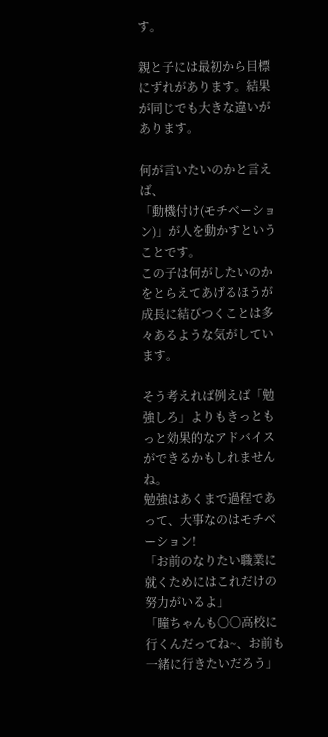す。

親と子には最初から目標にずれがあります。結果が同じでも大きな違いがあります。

何が言いたいのかと言えば、
「動機付け(モチベーション)」が人を動かすということです。
この子は何がしたいのかをとらえてあげるほうが成長に結びつくことは多々あるような気がしています。

そう考えれば例えば「勉強しろ」よりもきっともっと効果的なアドバイスができるかもしれませんね。
勉強はあくまで過程であって、大事なのはモチベーション!
「お前のなりたい職業に就くためにはこれだけの努力がいるよ」
「瞳ちゃんも〇〇高校に行くんだってね~、お前も一緒に行きたいだろう」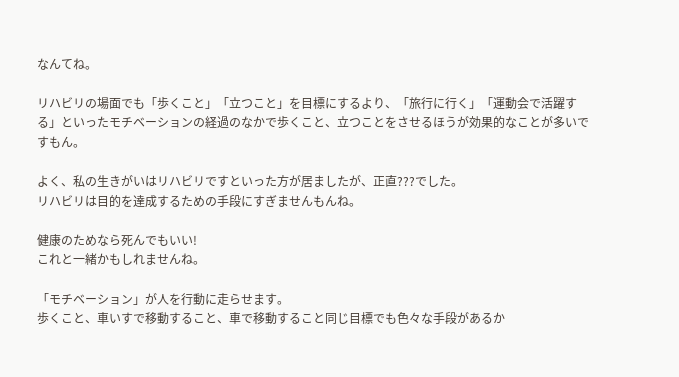なんてね。

リハビリの場面でも「歩くこと」「立つこと」を目標にするより、「旅行に行く」「運動会で活躍する」といったモチベーションの経過のなかで歩くこと、立つことをさせるほうが効果的なことが多いですもん。

よく、私の生きがいはリハビリですといった方が居ましたが、正直???でした。
リハビリは目的を達成するための手段にすぎませんもんね。

健康のためなら死んでもいい!
これと一緒かもしれませんね。

「モチベーション」が人を行動に走らせます。
歩くこと、車いすで移動すること、車で移動すること同じ目標でも色々な手段があるか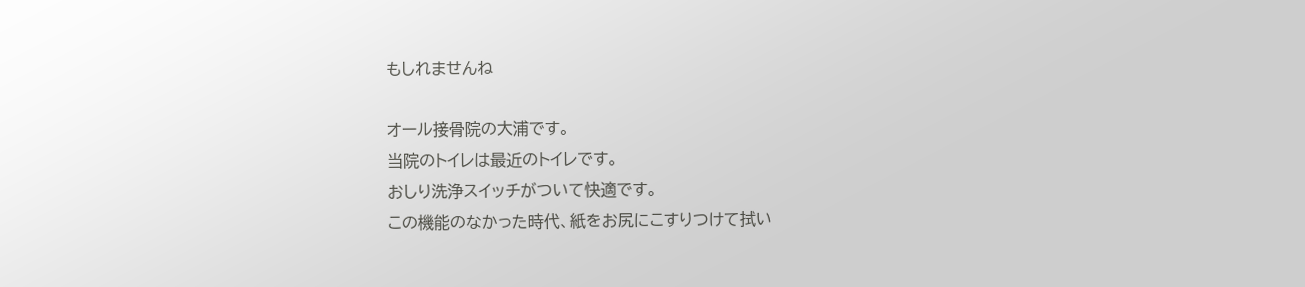もしれませんね

オール接骨院の大浦です。
当院のトイレは最近のトイレです。
おしり洗浄スイッチがついて快適です。
この機能のなかった時代、紙をお尻にこすりつけて拭い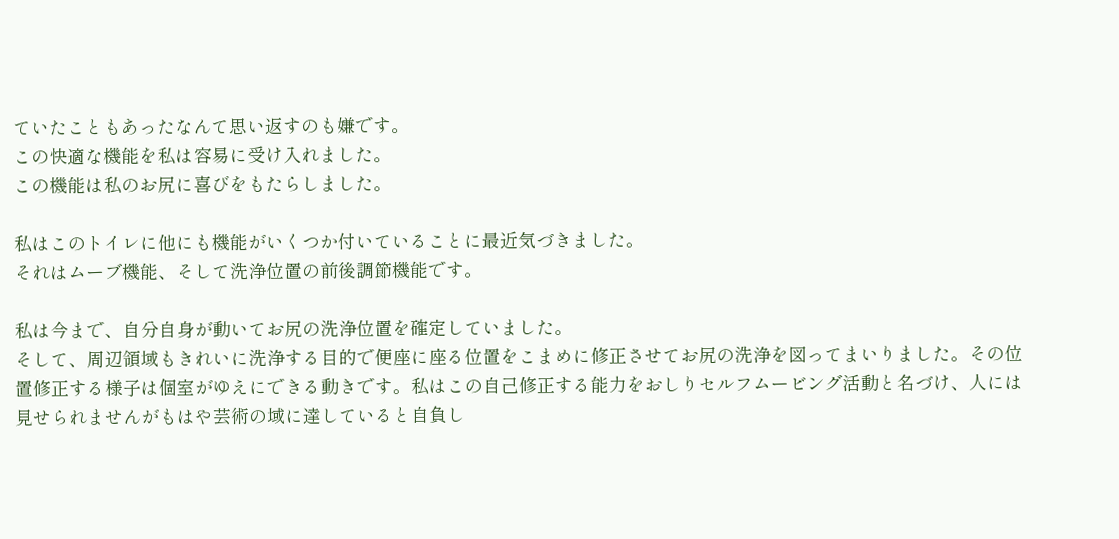ていたこともあったなんて思い返すのも嫌です。
この快適な機能を私は容易に受け入れました。
この機能は私のお尻に喜びをもたらしました。

私はこのトイレに他にも機能がいくつか付いていることに最近気づきました。
それはムーブ機能、そして洗浄位置の前後調節機能です。

私は今まで、自分自身が動いてお尻の洗浄位置を確定していました。
そして、周辺領域もきれいに洗浄する目的で便座に座る位置をこまめに修正させてお尻の洗浄を図ってまいりました。その位置修正する様子は個室がゆえにできる動きです。私はこの自己修正する能力をおしりセルフムービング活動と名づけ、人には見せられませんがもはや芸術の域に達していると自負し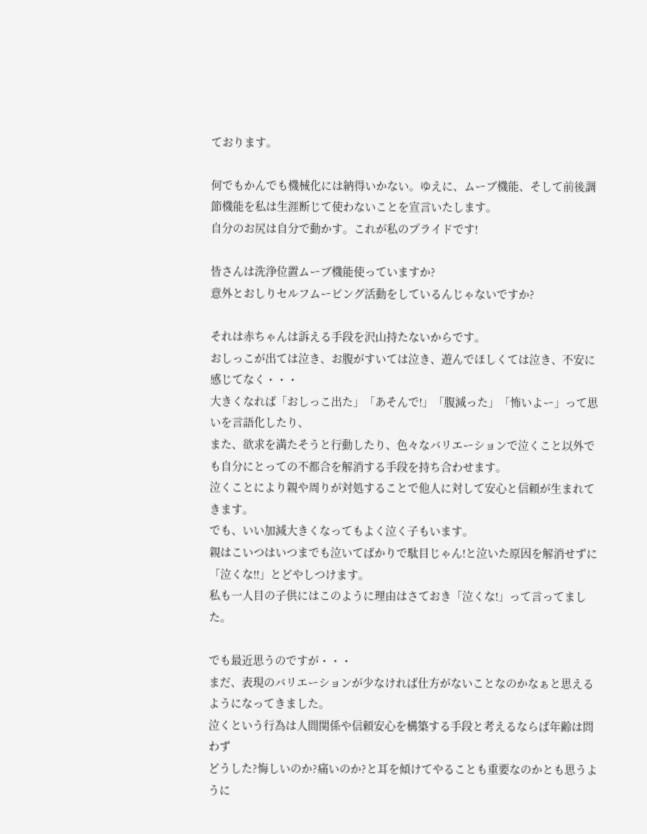ております。

何でもかんでも機械化には納得いかない。ゆえに、ムーブ機能、そして前後調節機能を私は生涯断じて使わないことを宣言いたします。
自分のお尻は自分で動かす。これが私のプライドです!

皆さんは洗浄位置ムーブ機能使っていますか?
意外とおしりセルフムービング活動をしているんじゃないですか?

それは赤ちゃんは訴える手段を沢山持たないからです。
おしっこが出ては泣き、お腹がすいては泣き、遊んでほしくては泣き、不安に感じてなく・・・
大きくなれば「おしっこ出た」「あそんで!」「腹減った」「怖いよー」って思いを言語化したり、
また、欲求を満たそうと行動したり、色々なバリエーションで泣くこと以外でも自分にとっての不都合を解消する手段を持ち合わせます。
泣くことにより親や周りが対処することで他人に対して安心と信頼が生まれてきます。
でも、いい加減大きくなってもよく泣く子もいます。
親はこいつはいつまでも泣いてばかりで駄目じゃん!と泣いた原因を解消せずに
「泣くな!!」とどやしつけます。
私も一人目の子供にはこのように理由はさておき「泣くな!」って言ってました。

でも最近思うのですが・・・
まだ、表現のバリエーションが少なければ仕方がないことなのかなぁと思えるようになってきました。
泣くという行為は人間関係や信頼安心を構築する手段と考えるならば年齢は問わず
どうした?悔しいのか?痛いのか?と耳を傾けてやることも重要なのかとも思うように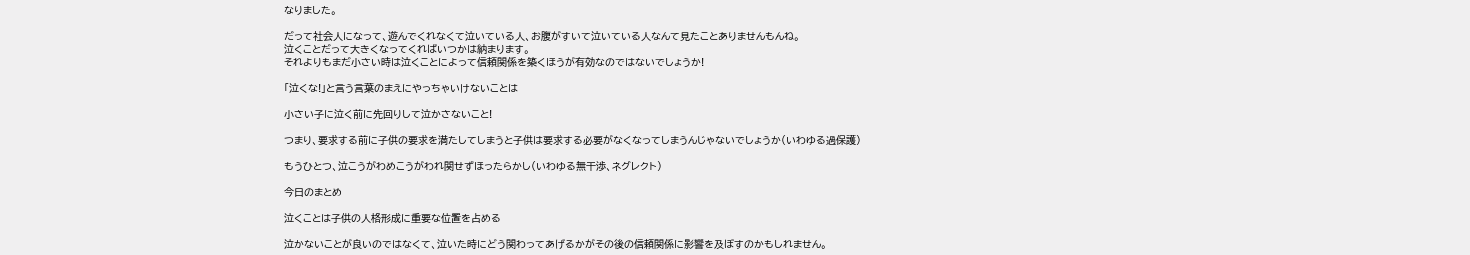なりました。

だって社会人になって、遊んでくれなくて泣いている人、お腹がすいて泣いている人なんて見たことありませんもんね。
泣くことだって大きくなってくればいつかは納まります。
それよりもまだ小さい時は泣くことによって信頼関係を築くほうが有効なのではないでしょうか!

「泣くな!」と言う言葉のまえにやっちゃいけないことは

小さい子に泣く前に先回りして泣かさないこと!

つまり、要求する前に子供の要求を満たしてしまうと子供は要求する必要がなくなってしまうんじゃないでしょうか(いわゆる過保護)

もうひとつ、泣こうがわめこうがわれ関せずほったらかし(いわゆる無干渉、ネグレクト)

今日のまとめ

泣くことは子供の人格形成に重要な位置を占める

泣かないことが良いのではなくて、泣いた時にどう関わってあげるかがその後の信頼関係に影響を及ぼすのかもしれません。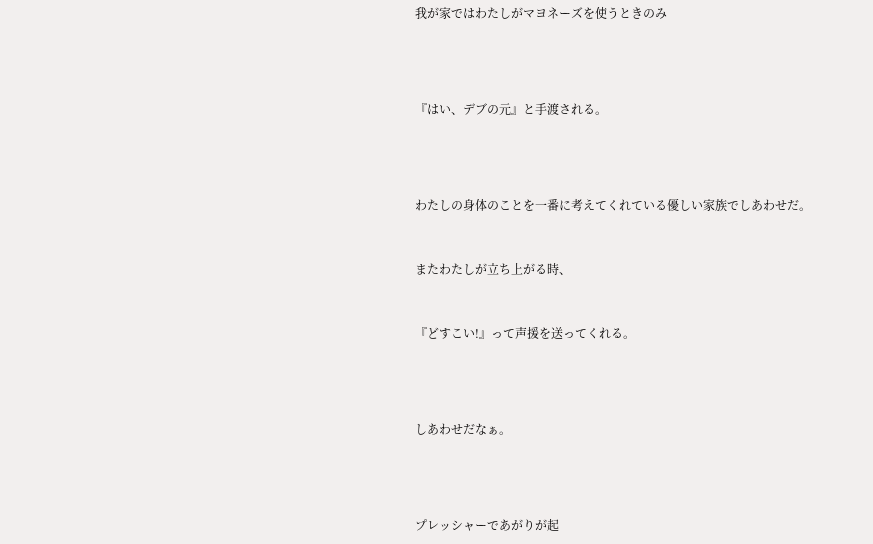我が家ではわたしがマヨネーズを使うときのみ





『はい、デブの元』と手渡される。





わたしの身体のことを一番に考えてくれている優しい家族でしあわせだ。



またわたしが立ち上がる時、



『どすこい!』って声援を送ってくれる。





しあわせだなぁ。





プレッシャーであがりが起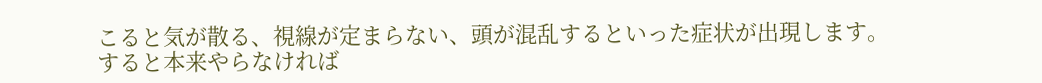こると気が散る、視線が定まらない、頭が混乱するといった症状が出現します。
すると本来やらなければ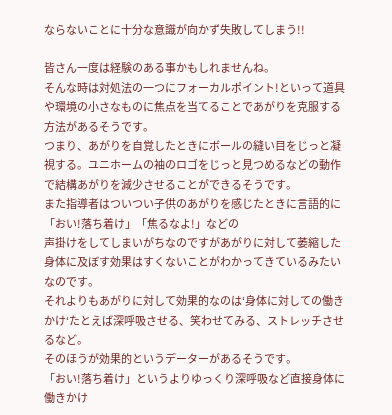ならないことに十分な意識が向かず失敗してしまう!!

皆さん一度は経験のある事かもしれませんね。
そんな時は対処法の一つにフォーカルポイント!といって道具や環境の小さなものに焦点を当てることであがりを克服する方法があるそうです。
つまり、あがりを自覚したときにボールの縫い目をじっと凝視する。ユニホームの袖のロゴをじっと見つめるなどの動作で結構あがりを減少させることができるそうです。
また指導者はついつい子供のあがりを感じたときに言語的に「おい!落ち着け」「焦るなよ!」などの
声掛けをしてしまいがちなのですがあがりに対して萎縮した身体に及ぼす効果はすくないことがわかってきているみたいなのです。
それよりもあがりに対して効果的なのは‘身体に対しての働きかけ‘たとえば深呼吸させる、笑わせてみる、ストレッチさせるなど。
そのほうが効果的というデーターがあるそうです。
「おい!落ち着け」というよりゆっくり深呼吸など直接身体に働きかけ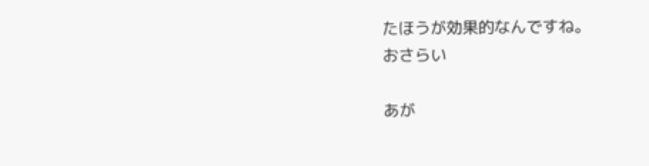たほうが効果的なんですね。
おさらい

あが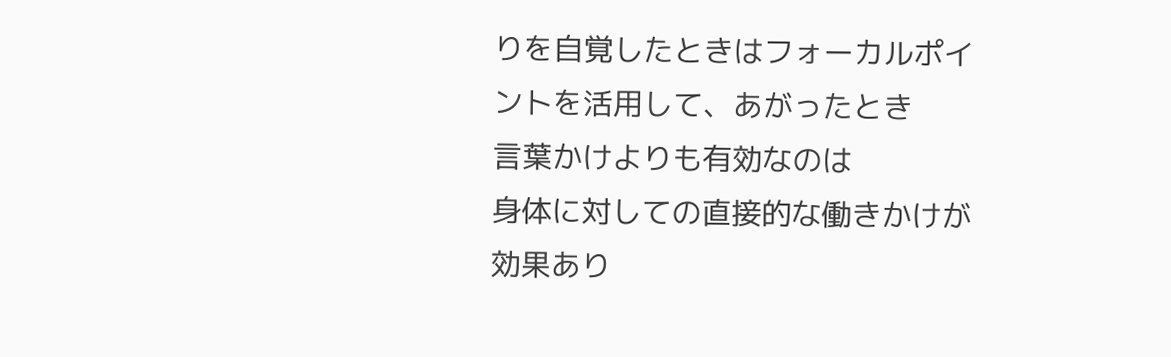りを自覚したときはフォーカルポイントを活用して、あがったとき
言葉かけよりも有効なのは
身体に対しての直接的な働きかけが効果あり